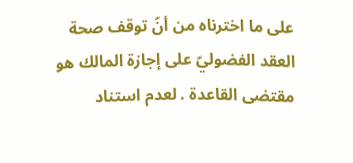على ما اخترناه من أنّ توقف صحة العقد الفضوليّ على إجازة المالك هو مقتضى القاعدة . لعدم استناد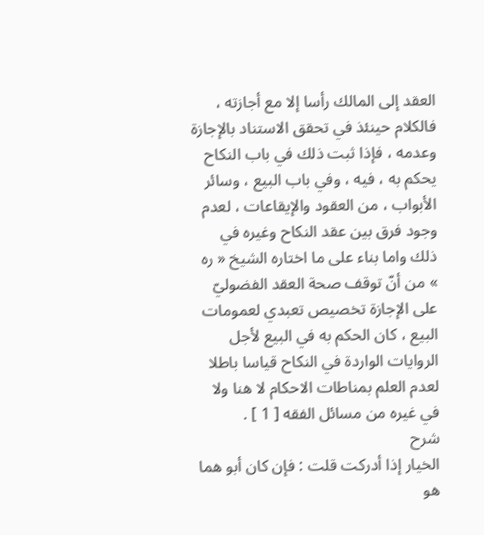العقد إلى المالك رأسا إلا مع أجازته ، فالكلام حينئذ في تحقق الاستناد بالإجازة وعدمه ، فإذا ثبت ذلك في باب النكاح يحكم به ، فيه ، وفي باب البيع ، وسائر الأبواب ، من العقود والإيقاعات ، لعدم وجود فرق بين عقد النكاح وغيره في ذلك واما بناء على ما اختاره الشيخ « ره » من أنّ توقف صحة العقد الفضوليّ على الإجازة تخصيص تعبدي لعمومات البيع ، كان الحكم به في البيع لأجل الروايات الواردة في النكاح قياسا باطلا لعدم العلم بمناطات الاحكام لا هنا ولا في غيره من مسائل الفقه [ 1 ] .
شرح
الخيار إذا أدركت قلت : فإن كان أبو هما هو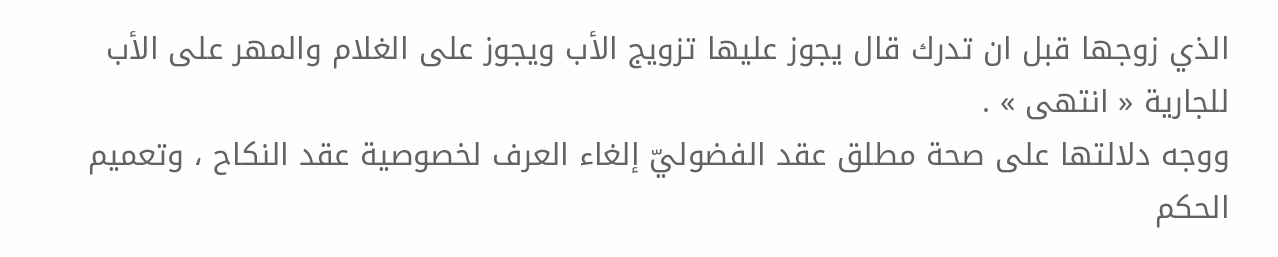الذي زوجها قبل ان تدرك قال يجوز عليها تزويج الأب ويجوز على الغلام والمهر على الأب للجارية « انتهى » .
ووجه دلالتها على صحة مطلق عقد الفضوليّ إلغاء العرف لخصوصية عقد النكاح ، وتعميم الحكم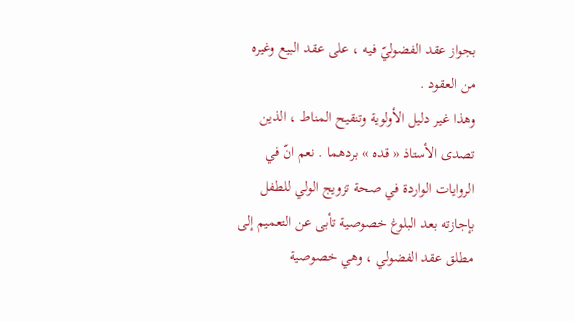بجواز عقد الفضوليّ فيه ، على عقد البيع وغيره من العقود .
وهذا غير دليل الأولوية وتنقيح المناط ، الذين تصدى الأستاذ « قده » بردهما . نعم انّ في الروايات الواردة في صحة تزويج الولي للطفل بإجازته بعد البلوغ خصوصية تأبى عن التعميم إلى مطلق عقد الفضولي ، وهي خصوصية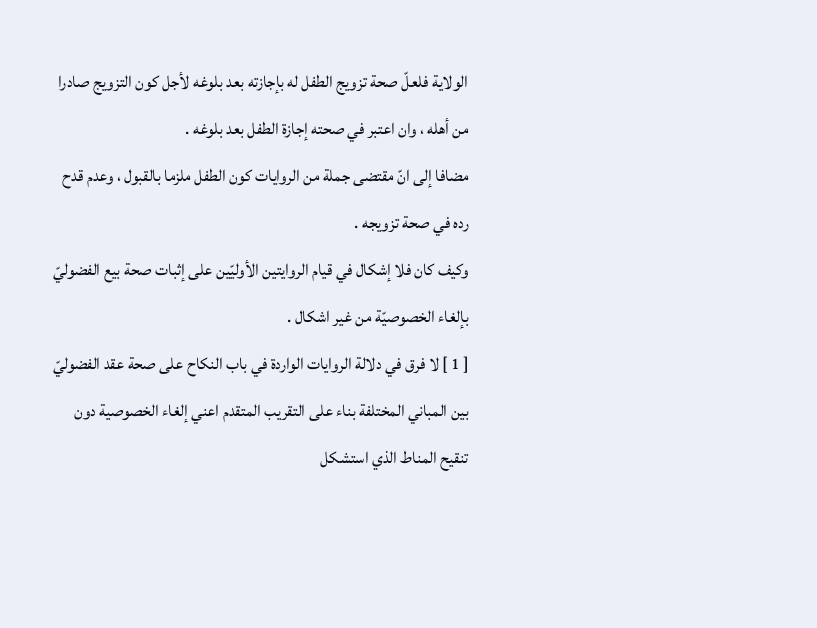الولاية فلعلّ صحة تزويج الطفل له بإجازته بعد بلوغه لأجل كون التزويج صادرا من أهله ، وان اعتبر في صحته إجازة الطفل بعد بلوغه .
مضافا إلى انّ مقتضى جملة من الروايات كون الطفل ملزما بالقبول ، وعدم قدح رده في صحة تزويجه .
وكيف كان فلا إشكال في قيام الروايتين الأوليّين على إثبات صحة بيع الفضوليّ بإلغاء الخصوصيّة من غير اشكال .
[ 1 ] لا فرق في دلالة الروايات الواردة في باب النكاح على صحة عقد الفضوليّ بين المباني المختلفة بناء على التقريب المتقدم اعني إلغاء الخصوصية دون تنقيح المناط الذي استشكل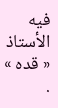فيه الأستاذ « قده » .